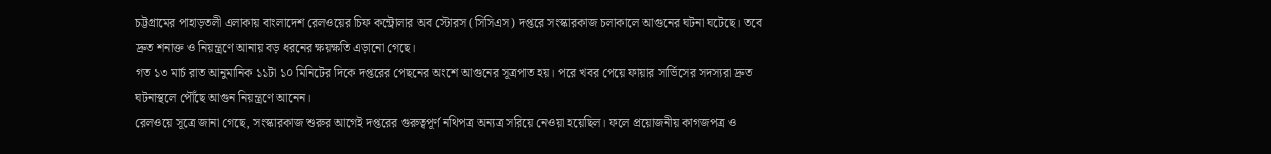চট্টগ্রামের পাহাড়তলী এলাকায় বাংলাদেশ রেলওয়ের চিফ কন্ট্রোলার অব স্টোরস (সিসিএস) দপ্তরে সংস্কারকাজ চলাকালে আগুনের ঘটনা ঘটেছে। তবে দ্রুত শনাক্ত ও নিয়ন্ত্রণে আনায় বড় ধরনের ক্ষয়ক্ষতি এড়ানো গেছে।
গত ১৩ মার্চ রাত আনুমানিক ১১টা ১০ মিনিটের দিকে দপ্তরের পেছনের অংশে আগুনের সূত্রপাত হয়। পরে খবর পেয়ে ফায়ার সার্ভিসের সদস্যরা দ্রুত ঘটনাস্থলে পৌঁছে আগুন নিয়ন্ত্রণে আনেন।
রেলওয়ে সূত্রে জানা গেছে, সংস্কারকাজ শুরুর আগেই দপ্তরের গুরুত্বপূর্ণ নথিপত্র অন্যত্র সরিয়ে নেওয়া হয়েছিল। ফলে প্রয়োজনীয় কাগজপত্র ও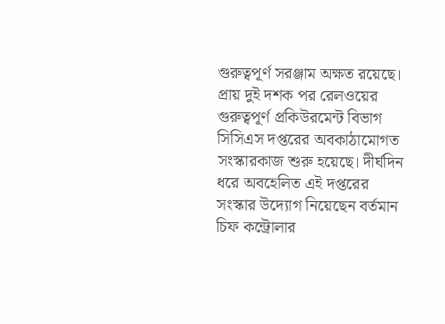গুরুত্বপূর্ণ সরঞ্জাম অক্ষত রয়েছে।
প্রায় দুই দশক পর রেলওয়ের গুরুত্বপূর্ণ প্রকিউরমেন্ট বিভাগ সিসিএস দপ্তরের অবকাঠামোগত সংস্কারকাজ শুরু হয়েছে। দীর্ঘদিন ধরে অবহেলিত এই দপ্তরের সংস্কার উদ্যোগ নিয়েছেন বর্তমান চিফ কন্ট্রোলার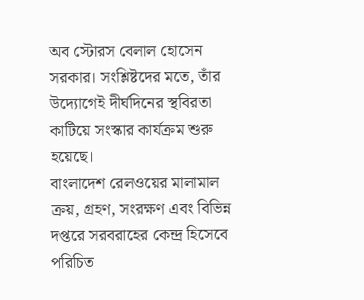অব স্টোরস বেলাল হোসেন সরকার। সংশ্লিষ্টদের মতে, তাঁর উদ্যোগেই দীর্ঘদিনের স্থবিরতা কাটিয়ে সংস্কার কার্যক্রম শুরু হয়েছে।
বাংলাদেশ রেলওয়ের মালামাল ক্রয়, গ্রহণ, সংরক্ষণ এবং বিভিন্ন দপ্তরে সরবরাহের কেন্দ্র হিসেবে পরিচিত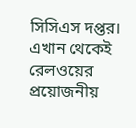সিসিএস দপ্তর। এখান থেকেই রেলওয়ের প্রয়োজনীয়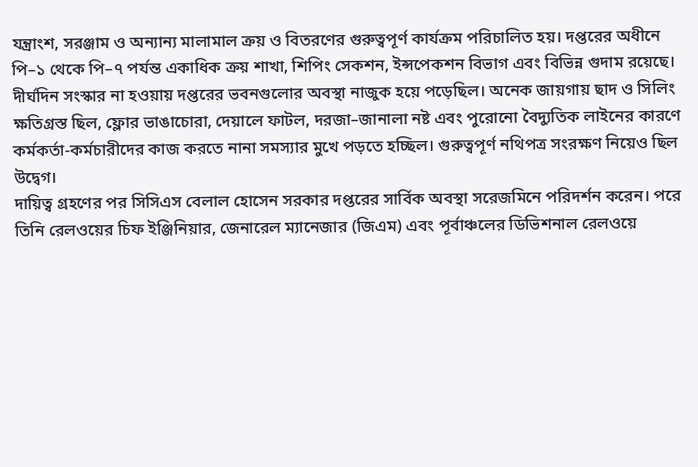যন্ত্রাংশ, সরঞ্জাম ও অন্যান্য মালামাল ক্রয় ও বিতরণের গুরুত্বপূর্ণ কার্যক্রম পরিচালিত হয়। দপ্তরের অধীনে পি–১ থেকে পি–৭ পর্যন্ত একাধিক ক্রয় শাখা, শিপিং সেকশন, ইন্সপেকশন বিভাগ এবং বিভিন্ন গুদাম রয়েছে।
দীর্ঘদিন সংস্কার না হওয়ায় দপ্তরের ভবনগুলোর অবস্থা নাজুক হয়ে পড়েছিল। অনেক জায়গায় ছাদ ও সিলিং ক্ষতিগ্রস্ত ছিল, ফ্লোর ভাঙাচোরা, দেয়ালে ফাটল, দরজা–জানালা নষ্ট এবং পুরোনো বৈদ্যুতিক লাইনের কারণে কর্মকর্তা-কর্মচারীদের কাজ করতে নানা সমস্যার মুখে পড়তে হচ্ছিল। গুরুত্বপূর্ণ নথিপত্র সংরক্ষণ নিয়েও ছিল উদ্বেগ।
দায়িত্ব গ্রহণের পর সিসিএস বেলাল হোসেন সরকার দপ্তরের সার্বিক অবস্থা সরেজমিনে পরিদর্শন করেন। পরে তিনি রেলওয়ের চিফ ইঞ্জিনিয়ার, জেনারেল ম্যানেজার (জিএম) এবং পূর্বাঞ্চলের ডিভিশনাল রেলওয়ে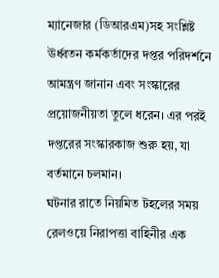ম্যানেজার (ডিআরএম)সহ সংশ্লিষ্ট ঊর্ধ্বতন কর্মকর্তাদের দপ্তর পরিদর্শনে আমন্ত্রণ জানান এবং সংস্কারের প্রয়োজনীয়তা তুলে ধরেন। এর পরই দপ্তরের সংস্কারকাজ শুরু হয়, যা বর্তমানে চলমান।
ঘটনার রাতে নিয়মিত টহলের সময় রেলওয়ে নিরাপত্তা বাহিনীর এক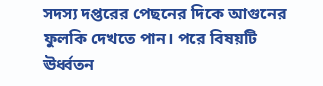সদস্য দপ্তরের পেছনের দিকে আগুনের ফুলকি দেখতে পান। পরে বিষয়টি ঊর্ধ্বতন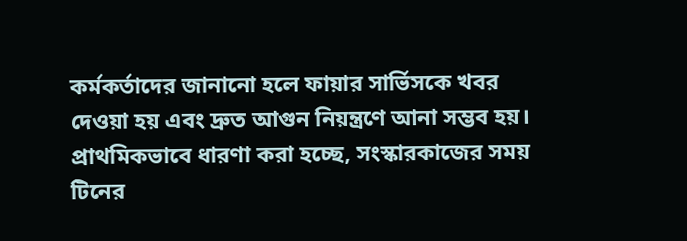কর্মকর্তাদের জানানো হলে ফায়ার সার্ভিসকে খবর দেওয়া হয় এবং দ্রুত আগুন নিয়ন্ত্রণে আনা সম্ভব হয়।
প্রাথমিকভাবে ধারণা করা হচ্ছে, সংস্কারকাজের সময় টিনের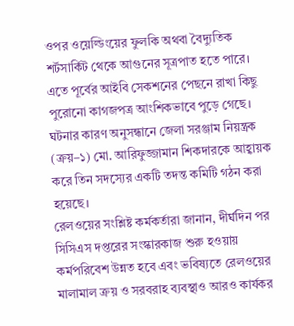ওপর ওয়েল্ডিংয়ের ফুলকি অথবা বৈদ্যুতিক শর্টসার্কিট থেকে আগুনের সূত্রপাত হতে পারে। এতে পূর্বের আইবি সেকশনের পেছনে রাখা কিছু পুরোনো কাগজপত্র আংশিকভাবে পুড়ে গেছে।
ঘটনার কারণ অনুসন্ধানে জেলা সরঞ্জাম নিয়ন্ত্রক (ক্রয়–১) মো. আরিফুজ্জামান শিকদারকে আহ্বায়ক করে তিন সদস্যের একটি তদন্ত কমিটি গঠন করা হয়েছে।
রেলওয়ের সংশ্লিষ্ট কর্মকর্তারা জানান, দীর্ঘদিন পর সিসিএস দপ্তরের সংস্কারকাজ শুরু হওয়ায় কর্মপরিবেশ উন্নত হবে এবং ভবিষ্যতে রেলওয়ের মালামাল ক্রয় ও সরবরাহ ব্যবস্থাও আরও কার্যকর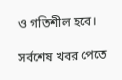ও গতিশীল হবে।

সর্বশেষ খবর পেতে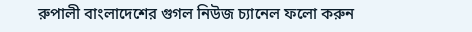রুপালী বাংলাদেশের গুগল নিউজ চ্যানেল ফলো করুন